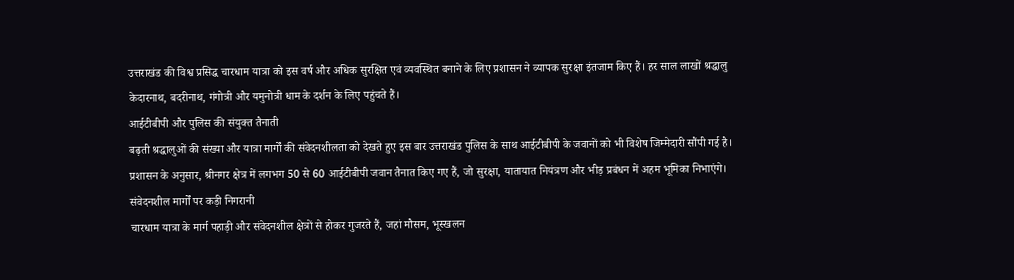उत्तराखंड की विश्व प्रसिद्ध चारधाम यात्रा को इस वर्ष और अधिक सुरक्षित एवं व्यवस्थित बनाने के लिए प्रशासन ने व्यापक सुरक्षा इंतजाम किए हैं। हर साल लाखों श्रद्धालु केदारनाथ, बदरीनाथ, गंगोत्री और यमुनोत्री धाम के दर्शन के लिए पहुंचते हैं।
आईटीबीपी और पुलिस की संयुक्त तैनाती
बढ़ती श्रद्धालुओं की संख्या और यात्रा मार्गों की संवेदनशीलता को देखते हुए इस बार उत्तराखंड पुलिस के साथ आईटीबीपी के जवानों को भी विशेष जिम्मेदारी सौंपी गई है।
प्रशासन के अनुसार, श्रीनगर क्षेत्र में लगभग 50 से 60 आईटीबीपी जवान तैनात किए गए हैं, जो सुरक्षा, यातायात नियंत्रण और भीड़ प्रबंधन में अहम भूमिका निभाएंगे।
संवेदनशील मार्गों पर कड़ी निगरानी
चारधाम यात्रा के मार्ग पहाड़ी और संवेदनशील क्षेत्रों से होकर गुजरते हैं, जहां मौसम, भूस्खलन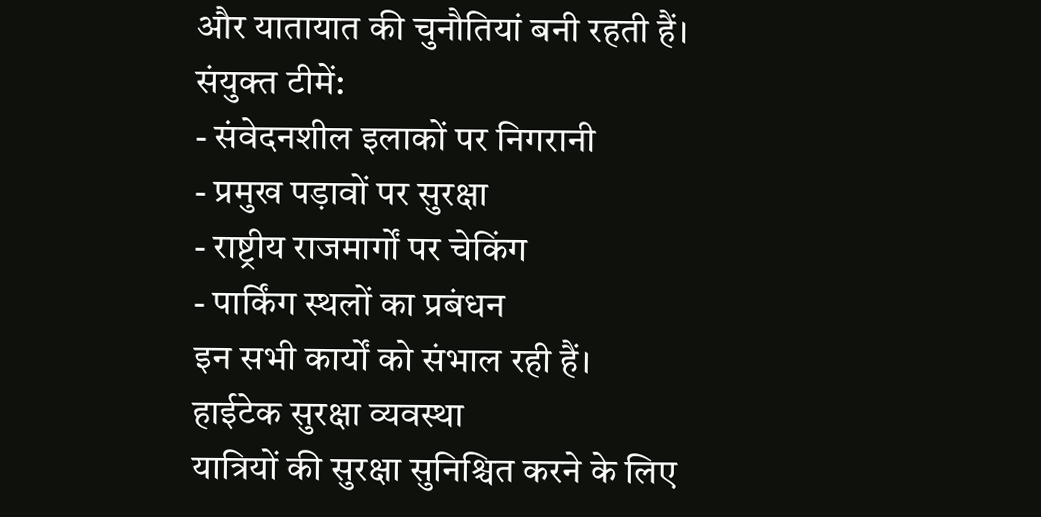और यातायात की चुनौतियां बनी रहती हैं।
संयुक्त टीमें:
- संवेदनशील इलाकों पर निगरानी
- प्रमुख पड़ावों पर सुरक्षा
- राष्ट्रीय राजमार्गों पर चेकिंग
- पार्किंग स्थलों का प्रबंधन
इन सभी कार्यों को संभाल रही हैं।
हाईटेक सुरक्षा व्यवस्था
यात्रियों की सुरक्षा सुनिश्चित करने के लिए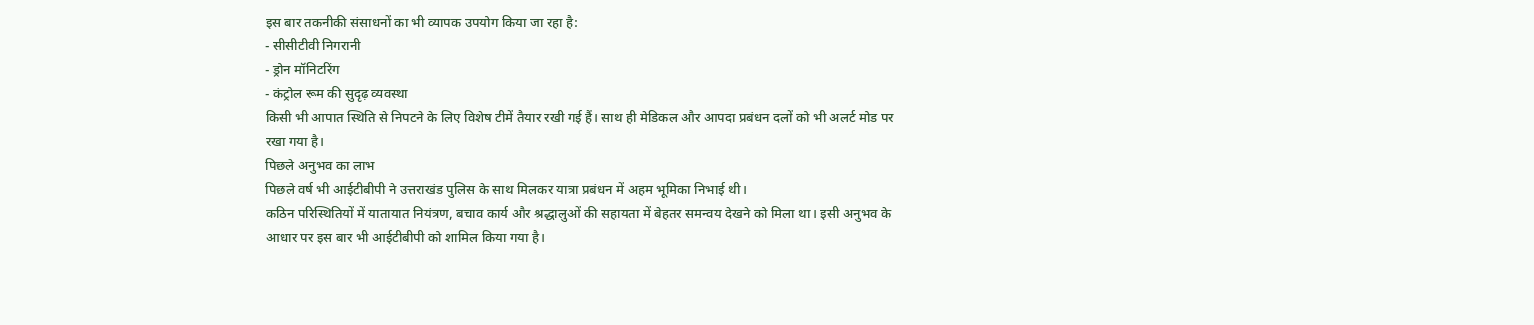इस बार तकनीकी संसाधनों का भी व्यापक उपयोग किया जा रहा है:
- सीसीटीवी निगरानी
- ड्रोन मॉनिटरिंग
- कंट्रोल रूम की सुदृढ़ व्यवस्था
किसी भी आपात स्थिति से निपटने के लिए विशेष टीमें तैयार रखी गई हैं। साथ ही मेडिकल और आपदा प्रबंधन दलों को भी अलर्ट मोड पर रखा गया है।
पिछले अनुभव का लाभ
पिछले वर्ष भी आईटीबीपी ने उत्तराखंड पुलिस के साथ मिलकर यात्रा प्रबंधन में अहम भूमिका निभाई थी।
कठिन परिस्थितियों में यातायात नियंत्रण, बचाव कार्य और श्रद्धालुओं की सहायता में बेहतर समन्वय देखने को मिला था। इसी अनुभव के आधार पर इस बार भी आईटीबीपी को शामिल किया गया है।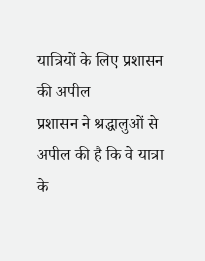यात्रियों के लिए प्रशासन की अपील
प्रशासन ने श्रद्धालुओं से अपील की है कि वे यात्रा के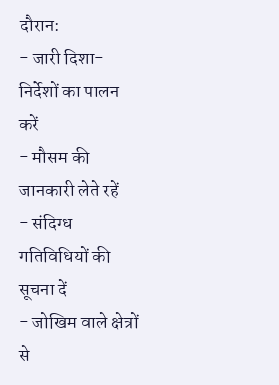दौरान:
- जारी दिशा-निर्देशों का पालन करें
- मौसम की जानकारी लेते रहें
- संदिग्ध गतिविधियों की सूचना दें
- जोखिम वाले क्षेत्रों से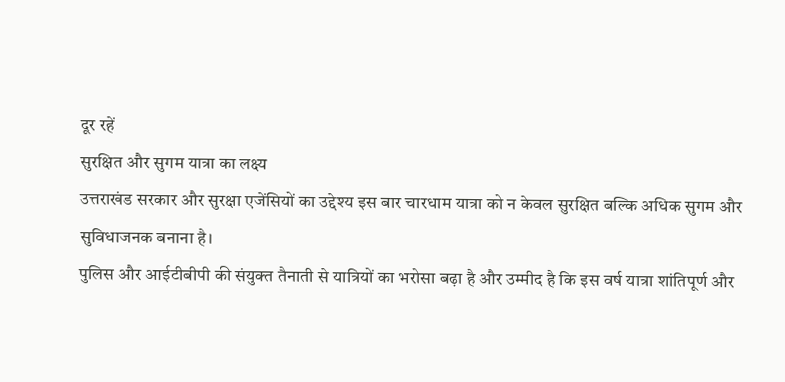दूर रहें
सुरक्षित और सुगम यात्रा का लक्ष्य
उत्तराखंड सरकार और सुरक्षा एजेंसियों का उद्देश्य इस बार चारधाम यात्रा को न केवल सुरक्षित बल्कि अधिक सुगम और सुविधाजनक बनाना है।
पुलिस और आईटीबीपी की संयुक्त तैनाती से यात्रियों का भरोसा बढ़ा है और उम्मीद है कि इस वर्ष यात्रा शांतिपूर्ण और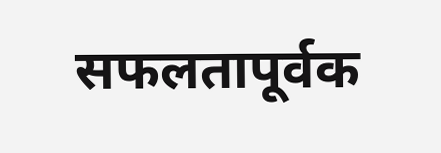सफलतापूर्वक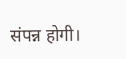संपन्न होगी।